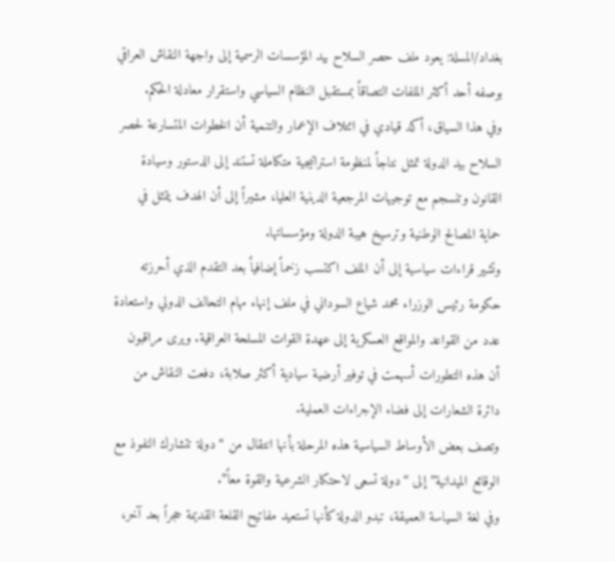بغداد/المسلة: يعود ملف حصر السلاح بيد المؤسسات الرسمية إلى واجهة النقاش العراقي بوصفه أحد أكثر الملفات التصاقاً بمستقبل النظام السياسي واستقرار معادلة الحكم.
وفي هذا السياق، أكد قيادي في ائتلاف الإعمار والتنمية أن الخطوات المتسارعة لحصر السلاح بيد الدولة تمثل نتاجاً لمنظومة استراتيجية متكاملة تستند إلى الدستور وسيادة القانون وتنسجم مع توجيهات المرجعية الدينية العليا، مشيراً إلى أن الهدف يتمثل في حماية المصالح الوطنية وترسيخ هيبة الدولة ومؤسساتها.
وتشير قراءات سياسية إلى أن الملف اكتسب زخماً إضافياً بعد التقدم الذي أحرزته حكومة رئيس الوزراء محمد شياع السوداني في ملف إنهاء مهام التحالف الدولي واستعادة عدد من القواعد والمواقع العسكرية إلى عهدة القوات المسلحة العراقية. ويرى مراقبون أن هذه التطورات أسهمت في توفير أرضية سيادية أكثر صلابة، دفعت النقاش من دائرة الشعارات إلى فضاء الإجراءات العملية.
وتصف بعض الأوساط السياسية هذه المرحلة بأنها انتقال من “دولة تتشارك النفوذ مع الوقائع الميدانية” إلى “دولة تسعى لاحتكار الشرعية والقوة معاً”.
وفي لغة السياسة العميقة، تبدو الدولة كأنها تستعيد مفاتيح القلعة القديمة حجراً بعد آخر،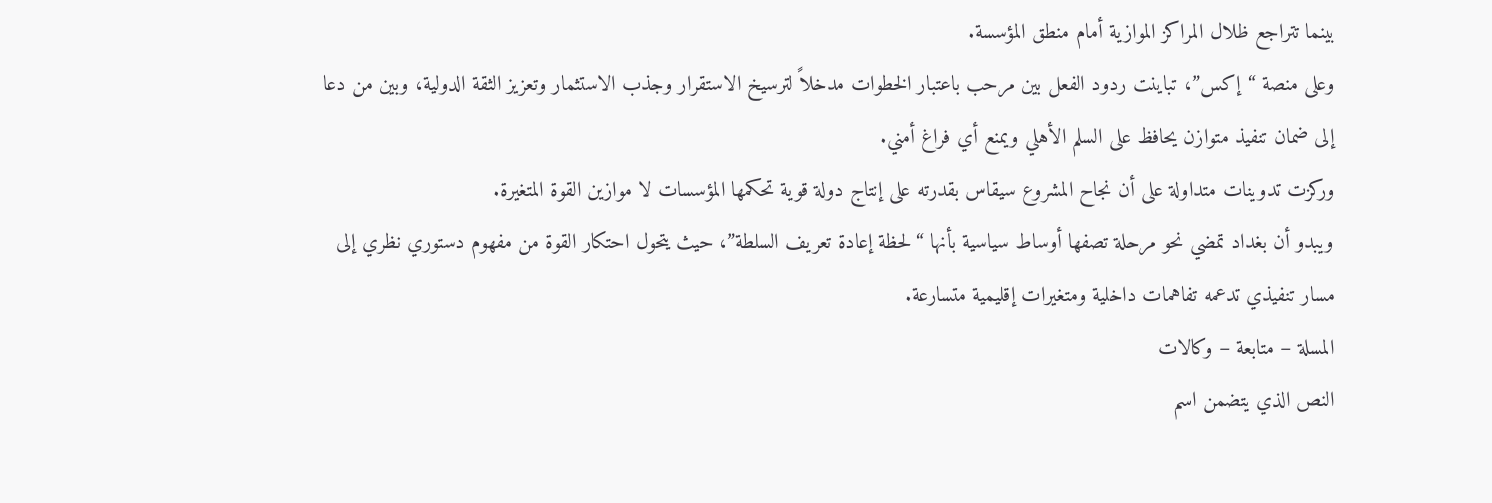بينما تتراجع ظلال المراكز الموازية أمام منطق المؤسسة.
وعلى منصة “إكس”، تباينت ردود الفعل بين مرحب باعتبار الخطوات مدخلاً لترسيخ الاستقرار وجذب الاستثمار وتعزيز الثقة الدولية، وبين من دعا إلى ضمان تنفيذ متوازن يحافظ على السلم الأهلي ويمنع أي فراغ أمني.
وركزت تدوينات متداولة على أن نجاح المشروع سيقاس بقدرته على إنتاج دولة قوية تحكمها المؤسسات لا موازين القوة المتغيرة.
ويبدو أن بغداد تمضي نحو مرحلة تصفها أوساط سياسية بأنها “لحظة إعادة تعريف السلطة”، حيث يتحول احتكار القوة من مفهوم دستوري نظري إلى مسار تنفيذي تدعمه تفاهمات داخلية ومتغيرات إقليمية متسارعة.
المسلة – متابعة – وكالات
النص الذي يتضمن اسم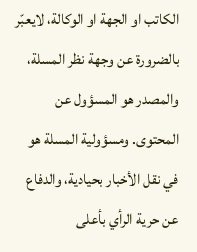الكاتب او الجهة او الوكالة، لايعبّر بالضرورة عن وجهة نظر المسلة، والمصدر هو المسؤول عن المحتوى. ومسؤولية المسلة هو في نقل الأخبار بحيادية، والدفاع عن حرية الرأي بأعلى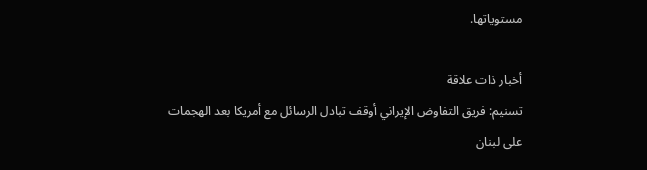مستوياتها.

أخبار ذات علاقة
تسنيم: فريق التفاوض الإيراني أوقف تبادل الرسائل مع أمريكا بعد الهجمات على لبنان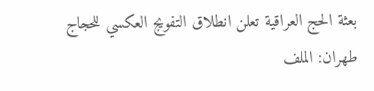بعثة الحج العراقية تعلن انطلاق التفويج العكسي للحجاج
طهران: الملف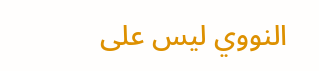النووي ليس على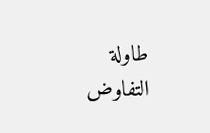طاولة التفاوض